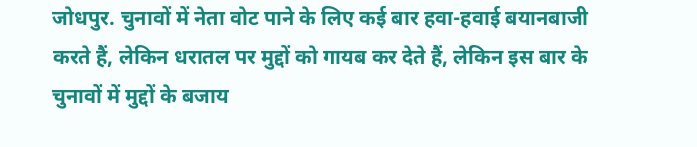जोधपुर. चुनावों में नेता वोट पाने के लिए कई बार हवा-हवाई बयानबाजी करते हैं, लेकिन धरातल पर मुद्दों को गायब कर देते हैं, लेकिन इस बार के चुनावों में मुद्दों के बजाय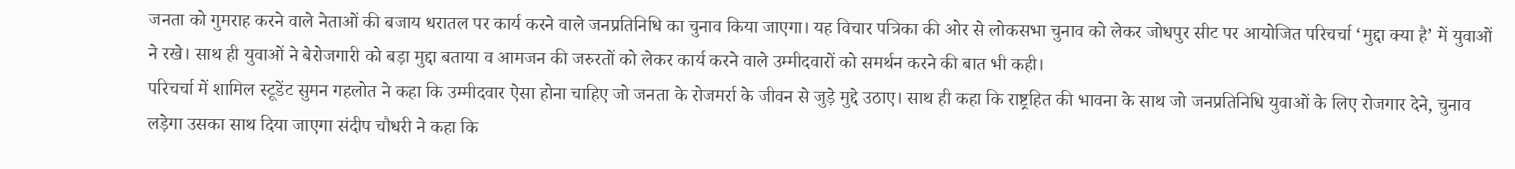जनता को गुमराह करने वाले नेताओं की बजाय धरातल पर कार्य करने वाले जनप्रतिनिधि का चुनाव किया जाएगा। यह विचार पत्रिका की ओर से लोकसभा चुनाव को लेकर जोधपुर सीट पर आयोजित परिचर्चा ‘मुद्दा क्या है’ में युवाओं ने रखे। साथ ही युवाओं ने बेरोजगारी को बड़ा मुद्दा बताया व आमजन की जरुरतों को लेकर कार्य करने वाले उम्मीदवारों को समर्थन करने की बात भी कही।
परिचर्चा में शामिल स्टूडेंट सुमन गहलोत ने कहा कि उम्मीदवार ऐसा होना चाहिए जो जनता के रोजमर्रा के जीवन से जुड़े मुद्दे उठाए। साथ ही कहा कि राष्ट्रहित की भावना के साथ जो जनप्रतिनिधि युवाओं के लिए रोजगार देने, चुनाव लड़ेगा उसका साथ दिया जाएगा संदीप चौधरी ने कहा कि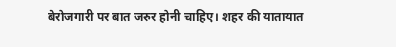बेरोजगारी पर बात जरुर होनी चाहिए। शहर की यातायात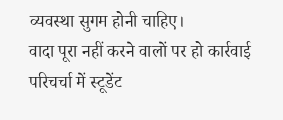व्यवस्था सुगम होनी चाहिए।
वादा पूरा नहीं करने वालों पर हो कार्रवाई
परिचर्चा में स्टूडेंट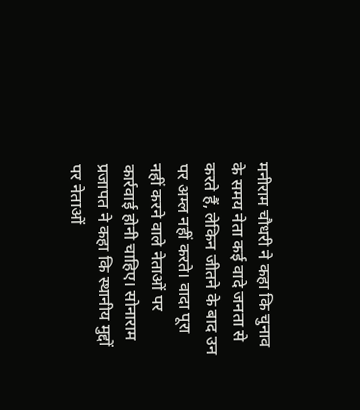मनीराम चौधरी ने कहा कि चुनाव के समय नेता कई वादे जनता से करते हैं, लेकिन जीतने के बाद उन पर अम्ल नहीं करते। वादा पूरा नहीं करने वाले नेताओं पर कार्रवाई होनी चाहिए। सोनाराम प्रजापत ने कहा कि स्थानीय मुद्दों पर नेताओं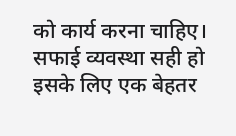को कार्य करना चाहिए। सफाई व्यवस्था सही हो इसके लिए एक बेहतर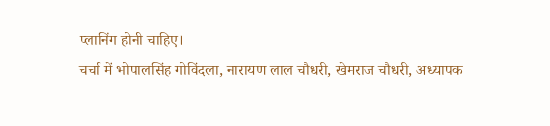प्लानिंग होनी चाहिए।
चर्चा में भोपालसिंह गोविंदला, नारायण लाल चौधरी, खेमराज चौधरी, अध्यापक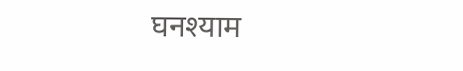घनश्याम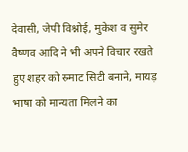देवासी, जेपी विश्नोई, मुकेश व सुमेर वैष्णव आदि ने भी अपने विचार रखते हुए शहर को स्र्माट सिटी बनाने, मायड़ भाषा को मान्यता मिलने का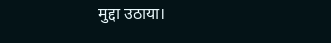मुद्दा उठाया।